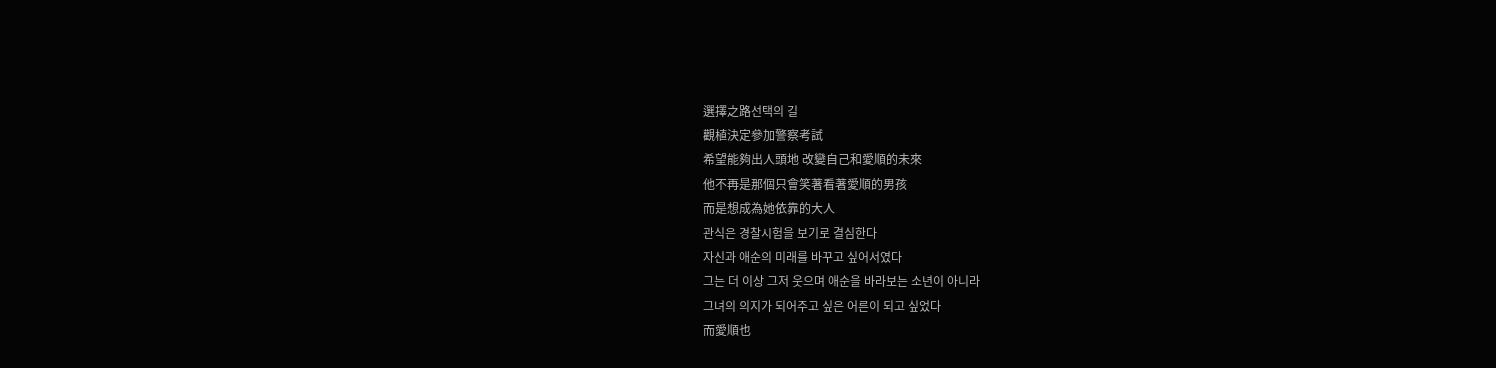選擇之路선택의 길
觀植決定參加警察考試
希望能夠出人頭地 改變自己和愛順的未來
他不再是那個只會笑著看著愛順的男孩
而是想成為她依靠的大人
관식은 경찰시험을 보기로 결심한다
자신과 애순의 미래를 바꾸고 싶어서였다
그는 더 이상 그저 웃으며 애순을 바라보는 소년이 아니라
그녀의 의지가 되어주고 싶은 어른이 되고 싶었다
而愛順也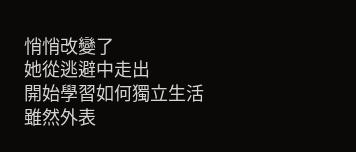悄悄改變了
她從逃避中走出
開始學習如何獨立生活
雖然外表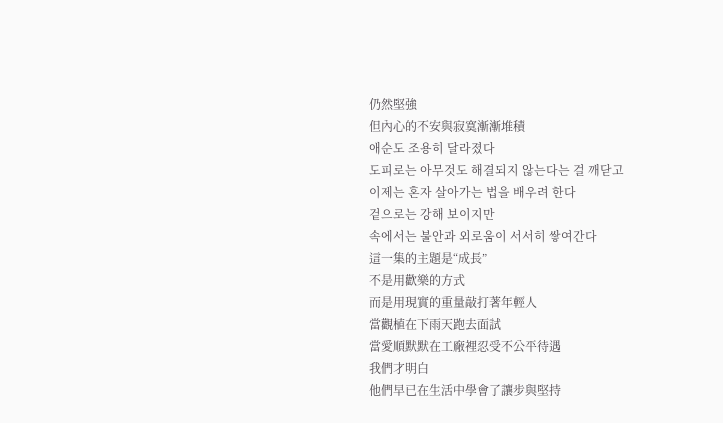仍然堅強
但內心的不安與寂寞漸漸堆積
애순도 조용히 달라졌다
도피로는 아무것도 해결되지 않는다는 걸 깨닫고
이제는 혼자 살아가는 법을 배우려 한다
겉으로는 강해 보이지만
속에서는 불안과 외로움이 서서히 쌓여간다
這一集的主題是“成長”
不是用歡樂的方式
而是用現實的重量敲打著年輕人
當觀植在下雨天跑去面試
當愛順默默在工廠裡忍受不公平待遇
我們才明白
他們早已在生活中學會了讓步與堅持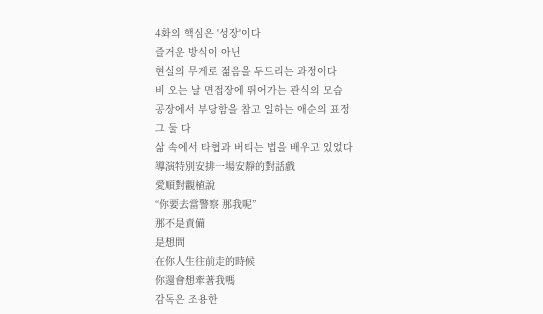4화의 핵심은 '성장'이다
즐거운 방식이 아닌
현실의 무게로 젊음을 두드리는 과정이다
비 오는 날 면접장에 뛰어가는 관식의 모습
공장에서 부당함을 참고 일하는 애순의 표정
그 둘 다
삶 속에서 타협과 버티는 법을 배우고 있었다
導演特別安排一場安靜的對話戲
愛順對觀植說
“你要去當警察 那我呢”
那不是責備
是想問
在你人生往前走的時候
你還會想牽著我嗎
감독은 조용한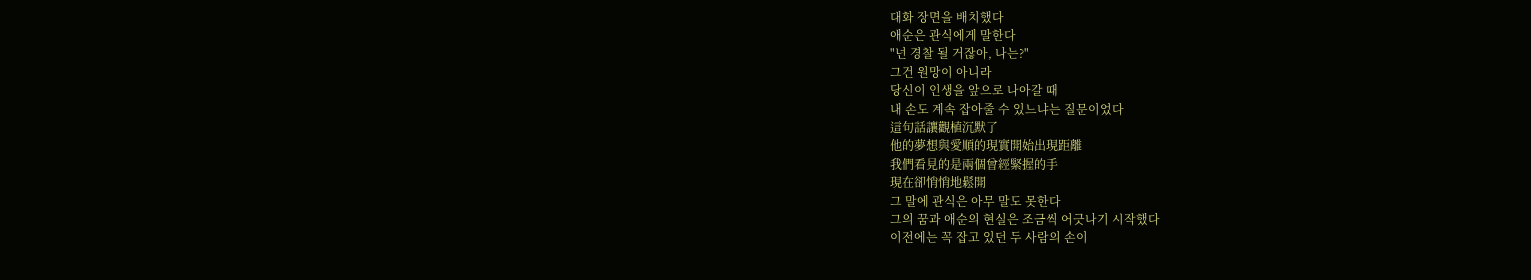대화 장면을 배치했다
애순은 관식에게 말한다
"넌 경찰 될 거잖아, 나는?"
그건 원망이 아니라
당신이 인생을 앞으로 나아갈 때
내 손도 계속 잡아줄 수 있느냐는 질문이었다
這句話讓觀植沉默了
他的夢想與愛順的現實開始出現距離
我們看見的是兩個曾經緊握的手
現在卻悄悄地鬆開
그 말에 관식은 아무 말도 못한다
그의 꿈과 애순의 현실은 조금씩 어긋나기 시작했다
이전에는 꼭 잡고 있던 두 사람의 손이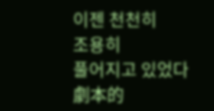이젠 천천히
조용히
풀어지고 있었다
劇本的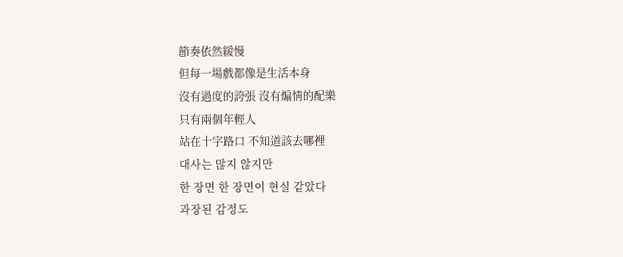節奏依然緩慢
但每一場戲都像是生活本身
沒有過度的誇張 沒有煽情的配樂
只有兩個年輕人
站在十字路口 不知道該去哪裡
대사는 많지 않지만
한 장면 한 장면이 현실 같았다
과장된 감정도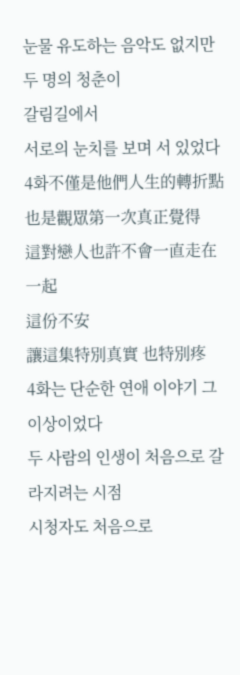눈물 유도하는 음악도 없지만
두 명의 청춘이
갈림길에서
서로의 눈치를 보며 서 있었다
4화不僅是他們人生的轉折點
也是觀眾第一次真正覺得
這對戀人也許不會一直走在一起
這份不安
讓這集特別真實 也特別疼
4화는 단순한 연애 이야기 그 이상이었다
두 사람의 인생이 처음으로 갈라지려는 시점
시청자도 처음으로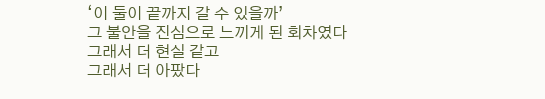‘이 둘이 끝까지 갈 수 있을까’
그 불안을 진심으로 느끼게 된 회차였다
그래서 더 현실 같고
그래서 더 아팠다